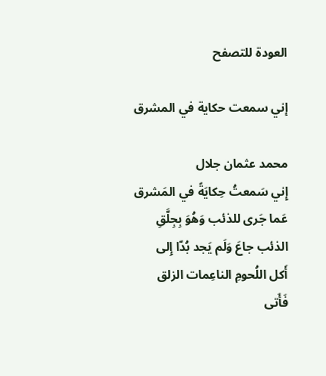العودة للتصفح

إني سمعت حكاية في المشرق

محمد عثمان جلال
إِني سَمعتُ حِكايَةً في المَشرق
عَما جَرى للذئب وَهُوَ بِجِلَّقِ
الذئب جاعَ وَلَم يَجد بُدّا إِلى
أَكل اللُحومِ الناعِمات الزلق
فَأَتى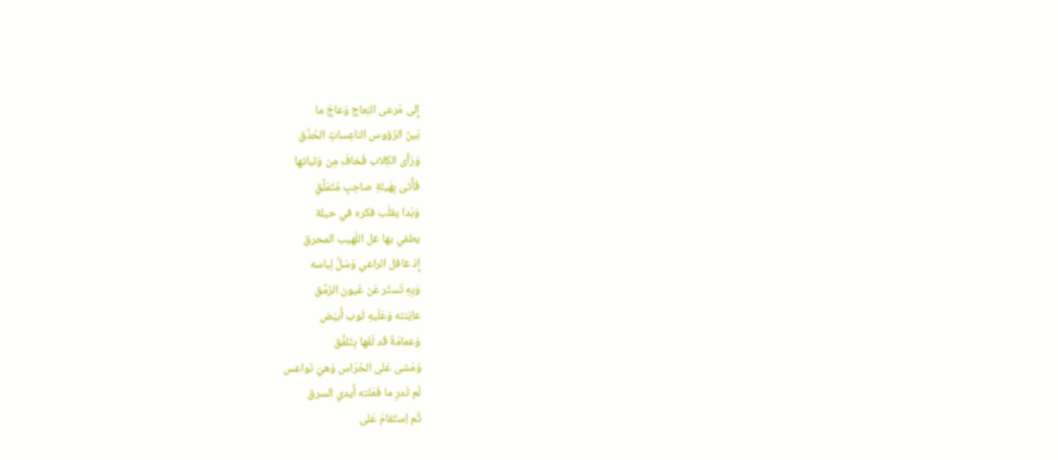إِلى مَرعى النِعاج وَعاجَ ما
بَينَ الرُؤوس الناعِساتِ الحُدَّق
وَرَأى الكِلاب فَخافَ مِن وَثباتها
فَأَتى بِهَيئَةِ صاحِبٍ مُتَمَلِّقِ
وَبَدا يقلّب فكره في حيلة
يطفي بها غل اللَهيب المحرق
إِذ غافل الراعي وَسَلَّ لِباسه
وَبِهِ تَستّر عَن عُيون الرُمَّق
عايَنته وَعَلَيهِ ثَوب أَبيَض
وَعمامَةٌ قَد لَفَها بِتَلفُّق
وَمَشى عَلى الحُرّاس وَهيَ نَواعس
لَم تَدرِ ما فَعَلته أَيدي السرق
ثُم اِستَقامَ عَلى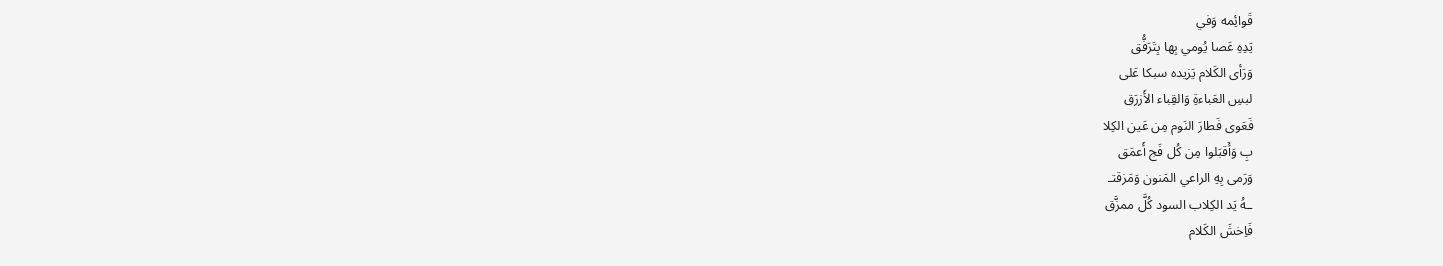قَوائِمه وَفي
يَدِهِ عَصا يُومي بِها بِتَرَفُّق
وَرَأى الكَلام يَزيده سبكا عَلى
لبسِ العَباءةِ وَالقِباء الأَزرَق
فَعَوى فَطارَ النَوم مِن عَين الكِلا
بِ وَأَقبَلوا مِن كُل فَج أَعمَق
وَرَمى بِهِ الراعي المَنون وَمَزقتـ
ـهُ يَد الكِلاب السود كُلَّ ممزَّق
فَاِخشَ الكَلام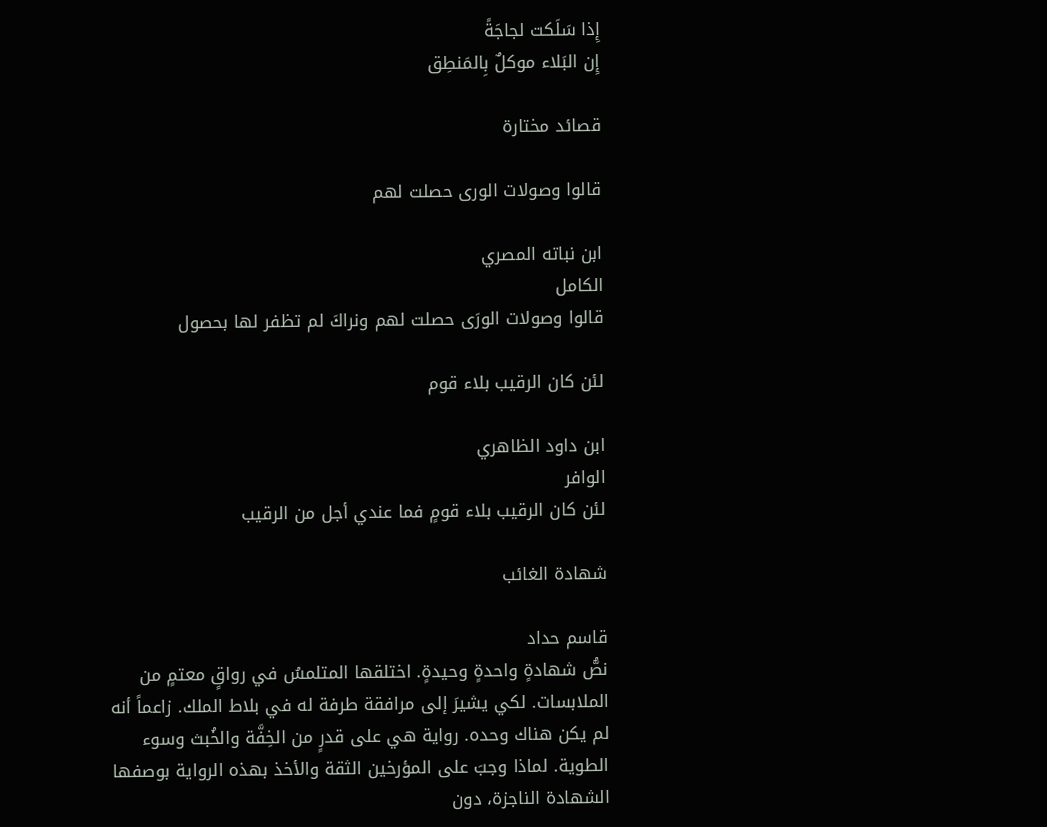إِذا سَلَكت لجاجَةً
إِن البَلاء موكلٌ بِالمَنطِق

قصائد مختارة

قالوا وصولات الورى حصلت لهم

ابن نباته المصري
الكامل
قالوا وصولات الورَى حصلت لهم ونراكَ لم تظفر لها بحصول

لئن كان الرقيب بلاء قوم

ابن داود الظاهري
الوافر
لئن كان الرقيب بلاء قومٍ فما عندي أجل من الرقيب

شهادة الغائب

قاسم حداد
نصُّ شهادةٍ واحدةٍ وحيدةٍ. اختلقها المتلمسُ في رواقٍ معتمٍ من الملابسات. لكي يشيرَ إلى مرافقة طرفة له في بلاط الملك. زاعماً أنه لم يكن هناك وحده. رواية هي على قدرٍ من الخِفَّة والخُبث وسوء الطوية. لماذا وجبَ على المؤرخين الثقة والأخذ بهذه الرواية بوصفها الشهادة الناجزة، دون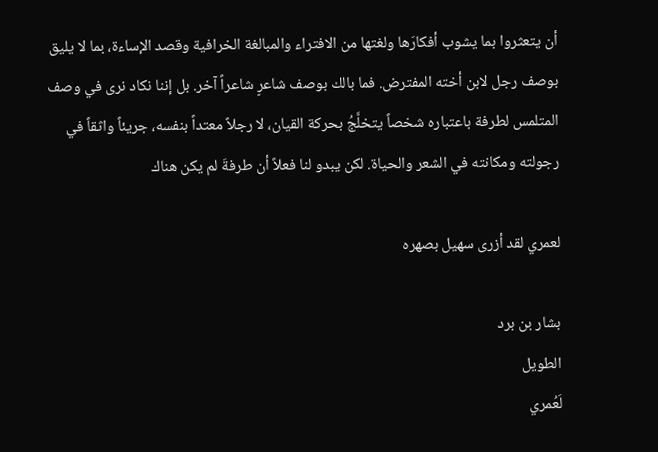أن يتعثروا بما يشوب أفكارَها ولغتها من الافتراء والمبالغة الخرافية وقصد الإساءة، بما لا يليق بوصف رجل لابن أخته المفترض. فما بالك بوصف شاعرٍ شاعراً آخر. بل إننا نكاد نرى في وصف المتلمس لطرفة باعتباره شخصاً يتخلَّجُ بحركة القيان، لا رجلاً معتداً بنفسه، جريئاً واثقاً في رجولته ومكانته في الشعر والحياة. لكن يبدو لنا فعلاً أن طرفةَ لم يكن هناك

لعمري لقد أزرى سهيل بصهره

بشار بن برد
الطويل
لَعُمري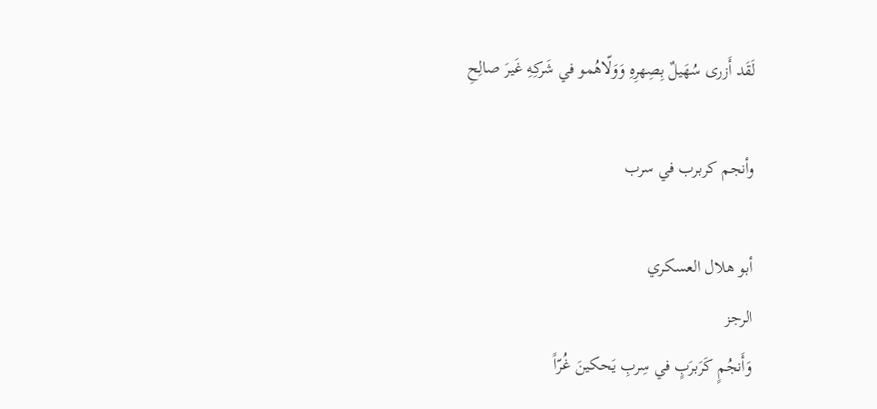لَقَد أَزرى سُهَيلٌ بِصِهرِهِ وَوَلّاهُمو في شَركِهِ غَيرَ صالِحِ

وأنجم كربرب في سرب

أبو هلال العسكري
الرجز
وَأَنجُمٍ كَرَبرَبٍ في سِربِ يَحكينَ غُرّاً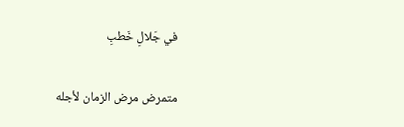في جَلالِ خَطبِ

متمرض مرض الزمان لأجله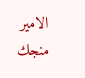الامير منجك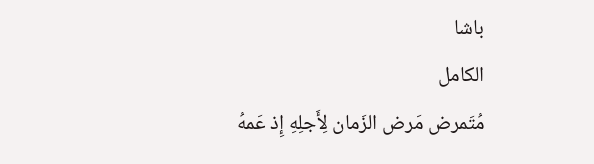باشا
الكامل
مُتَمرض مَرض الزَمان لِأَجلِهِ إِذ عَمهُ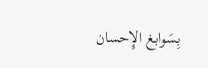بِسَوابغ الإِحسان